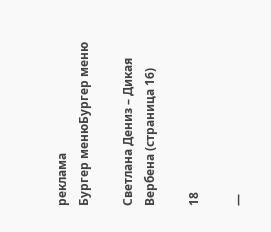реклама
Бургер менюБургер меню

Светлана Дениз – Дикая Вербена (страница 16)

18

—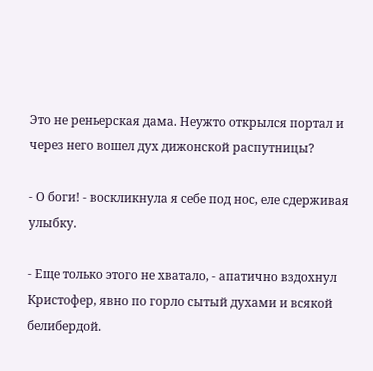Это не реньерская дама. Неужто открылся портал и через него вошел дух дижонской распутницы?

- О боги! - воскликнула я себе под нос, еле сдерживая улыбку.

- Еще только этого не хватало, - апатично вздохнул Кристофер, явно по горло сытый духами и всякой белибердой.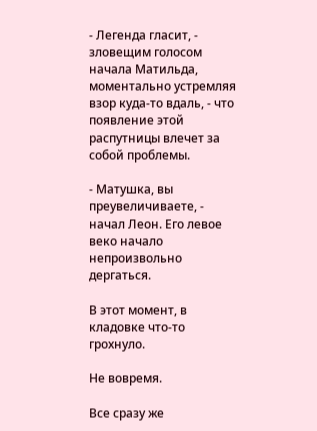- Легенда гласит, - зловещим голосом начала Матильда, моментально устремляя взор куда-то вдаль, - что появление этой распутницы влечет за собой проблемы.

- Матушка, вы преувеличиваете, - начал Леон. Его левое веко начало непроизвольно дергаться.

В этот момент, в кладовке что-то грохнуло.

Не вовремя.

Все сразу же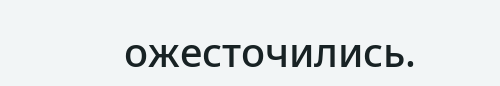ожесточились.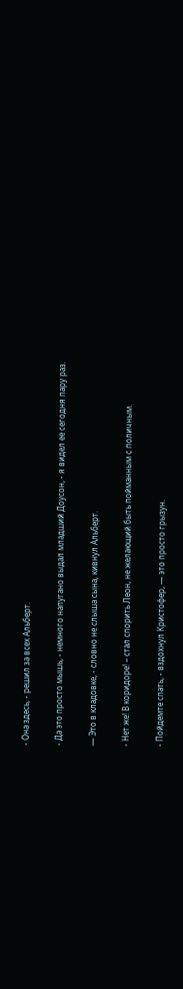- Она здесь, - решил за всех Альберт.

- Да это просто мышь, - немного напугано выдал младший Доусон, - я видел ее сегодня пару раз.

— Это в кладовке, - словно не слыша сына, кивнул Альберт.

- Нет же! В коридоре! – стал спорить Леон, не желающий быть пойманным с поличным.

- Пойдемте спать, - вздохнул Кристофер, — это просто грызун.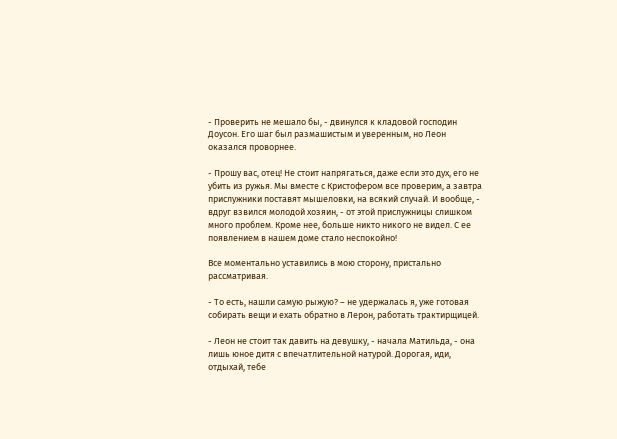- Проверить не мешало бы, - двинулся к кладовой господин Доусон. Его шаг был размашистым и уверенным, но Леон оказался проворнее.

- Прошу вас, отец! Не стоит напрягаться, даже если это дух, его не убить из ружья. Мы вместе с Кристофером все проверим, а завтра прислужники поставят мышеловки, на всякий случай. И вообще, - вдруг взвился молодой хозяин, - от этой прислужницы слишком много проблем. Кроме нее, больше никто никого не видел. С ее появлением в нашем доме стало неспокойно!

Все моментально уставились в мою сторону, пристально рассматривая.

- То есть, нашли самую рыжую? – не удержалась я, уже готовая собирать вещи и ехать обратно в Лерон, работать трактирщицей.

- Леон не стоит так давить на девушку, - начала Матильда, - она лишь юное дитя с впечатлительной натурой. Дорогая, иди, отдыхай, тебе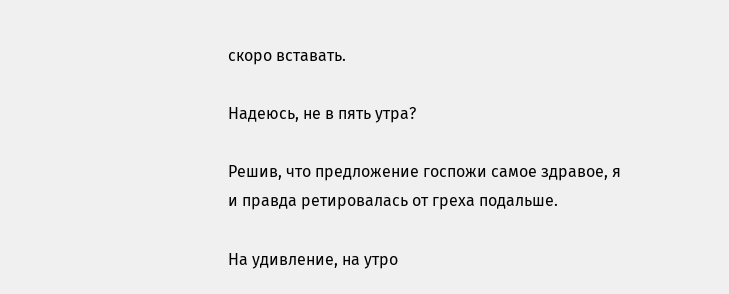скоро вставать.

Надеюсь, не в пять утра?

Решив, что предложение госпожи самое здравое, я и правда ретировалась от греха подальше.

На удивление, на утро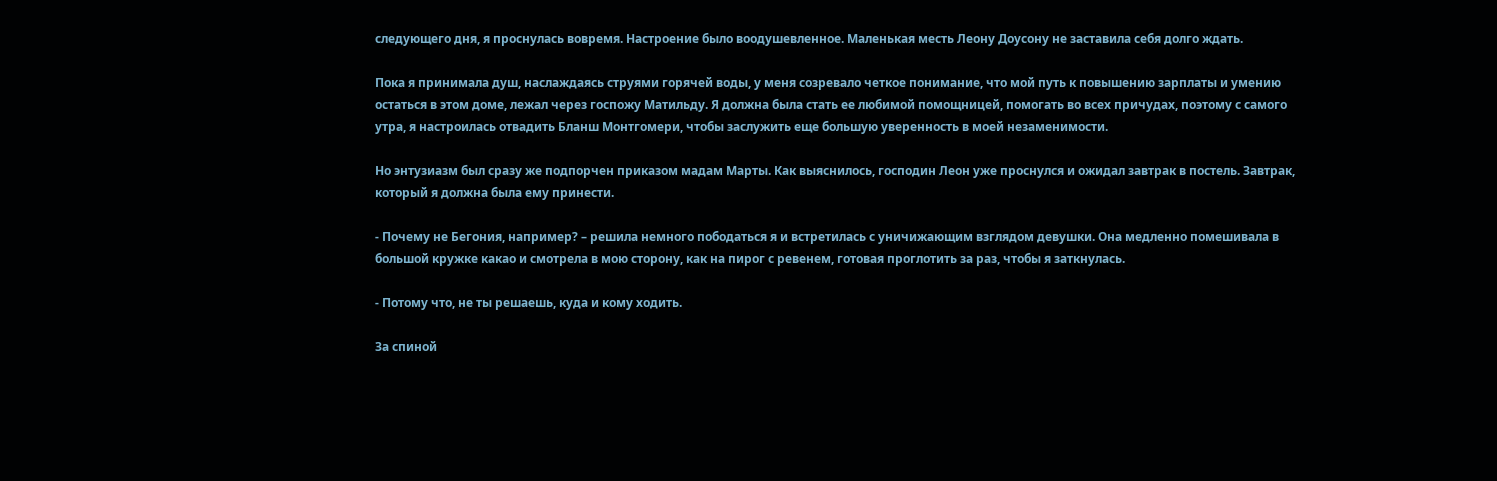следующего дня, я проснулась вовремя. Настроение было воодушевленное. Маленькая месть Леону Доусону не заставила себя долго ждать.

Пока я принимала душ, наслаждаясь струями горячей воды, у меня созревало четкое понимание, что мой путь к повышению зарплаты и умению остаться в этом доме, лежал через госпожу Матильду. Я должна была стать ее любимой помощницей, помогать во всех причудах, поэтому с самого утра, я настроилась отвадить Бланш Монтгомери, чтобы заслужить еще большую уверенность в моей незаменимости.

Но энтузиазм был сразу же подпорчен приказом мадам Марты. Как выяснилось, господин Леон уже проснулся и ожидал завтрак в постель. Завтрак, который я должна была ему принести.

- Почему не Бегония, например? – решила немного пободаться я и встретилась с уничижающим взглядом девушки. Она медленно помешивала в большой кружке какао и смотрела в мою сторону, как на пирог с ревенем, готовая проглотить за раз, чтобы я заткнулась.

- Потому что, не ты решаешь, куда и кому ходить.

За спиной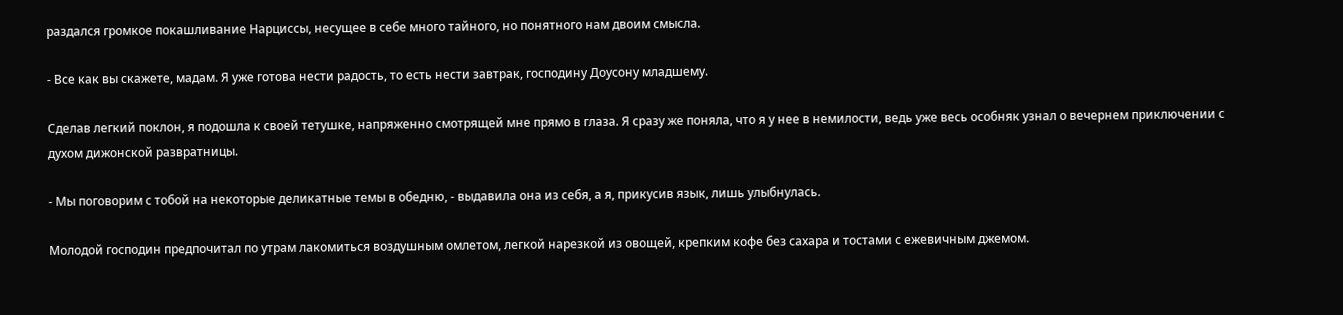раздался громкое покашливание Нарциссы, несущее в себе много тайного, но понятного нам двоим смысла.

- Все как вы скажете, мадам. Я уже готова нести радость, то есть нести завтрак, господину Доусону младшему.

Сделав легкий поклон, я подошла к своей тетушке, напряженно смотрящей мне прямо в глаза. Я сразу же поняла, что я у нее в немилости, ведь уже весь особняк узнал о вечернем приключении с духом дижонской развратницы.

- Мы поговорим с тобой на некоторые деликатные темы в обедню, - выдавила она из себя, а я, прикусив язык, лишь улыбнулась.

Молодой господин предпочитал по утрам лакомиться воздушным омлетом, легкой нарезкой из овощей, крепким кофе без сахара и тостами с ежевичным джемом.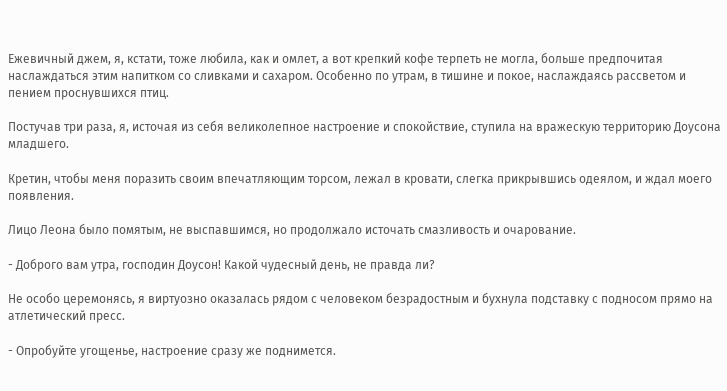Ежевичный джем, я, кстати, тоже любила, как и омлет, а вот крепкий кофе терпеть не могла, больше предпочитая наслаждаться этим напитком со сливками и сахаром. Особенно по утрам, в тишине и покое, наслаждаясь рассветом и пением проснувшихся птиц.

Постучав три раза, я, источая из себя великолепное настроение и спокойствие, ступила на вражескую территорию Доусона младшего.

Кретин, чтобы меня поразить своим впечатляющим торсом, лежал в кровати, слегка прикрывшись одеялом, и ждал моего появления.

Лицо Леона было помятым, не выспавшимся, но продолжало источать смазливость и очарование.

- Доброго вам утра, господин Доусон! Какой чудесный день, не правда ли?

Не особо церемонясь, я виртуозно оказалась рядом с человеком безрадостным и бухнула подставку с подносом прямо на атлетический пресс.

- Опробуйте угощенье, настроение сразу же поднимется.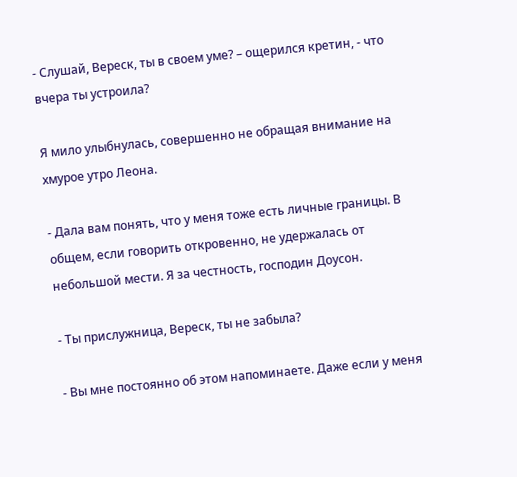- Слушай, Вереск, ты в своем уме? – ощерился кретин, - что вчера ты устроила?

Я мило улыбнулась, совершенно не обращая внимание на хмурое утро Леона.

- Дала вам понять, что у меня тоже есть личные границы. В общем, если говорить откровенно, не удержалась от небольшой мести. Я за честность, господин Доусон.

- Ты прислужница, Вереск, ты не забыла?

- Вы мне постоянно об этом напоминаете. Даже если у меня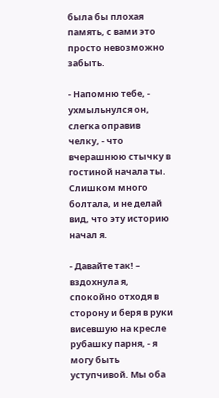была бы плохая память, с вами это просто невозможно забыть.

- Напомню тебе, - ухмыльнулся он, слегка оправив челку, - что вчерашнюю стычку в гостиной начала ты. Слишком много болтала, и не делай вид, что эту историю начал я.

- Давайте так! – вздохнула я, спокойно отходя в сторону и беря в руки висевшую на кресле рубашку парня, - я могу быть уступчивой. Мы оба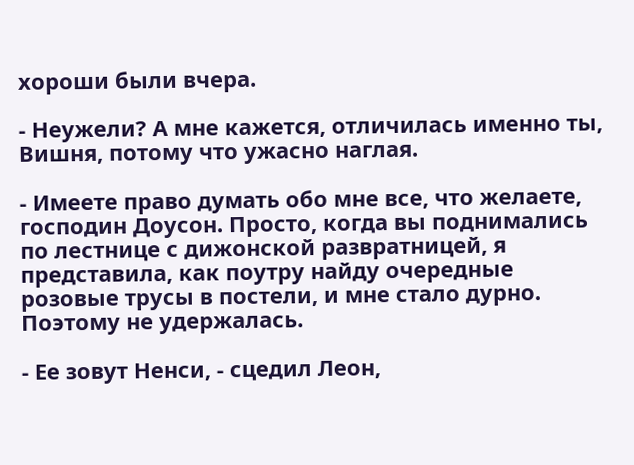хороши были вчера.

- Неужели? А мне кажется, отличилась именно ты, Вишня, потому что ужасно наглая.

- Имеете право думать обо мне все, что желаете, господин Доусон. Просто, когда вы поднимались по лестнице с дижонской развратницей, я представила, как поутру найду очередные розовые трусы в постели, и мне стало дурно. Поэтому не удержалась.

- Ее зовут Ненси, - сцедил Леон,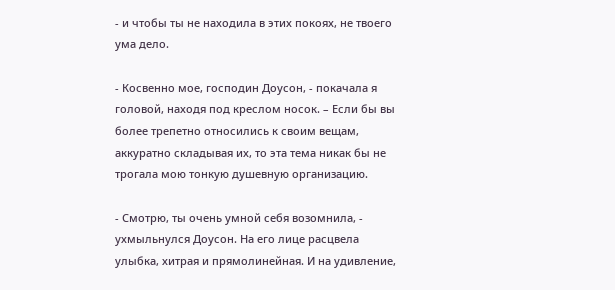- и чтобы ты не находила в этих покоях, не твоего ума дело.

- Косвенно мое, господин Доусон, - покачала я головой, находя под креслом носок. – Если бы вы более трепетно относились к своим вещам, аккуратно складывая их, то эта тема никак бы не трогала мою тонкую душевную организацию.

- Смотрю, ты очень умной себя возомнила, - ухмыльнулся Доусон. На его лице расцвела улыбка, хитрая и прямолинейная. И на удивление,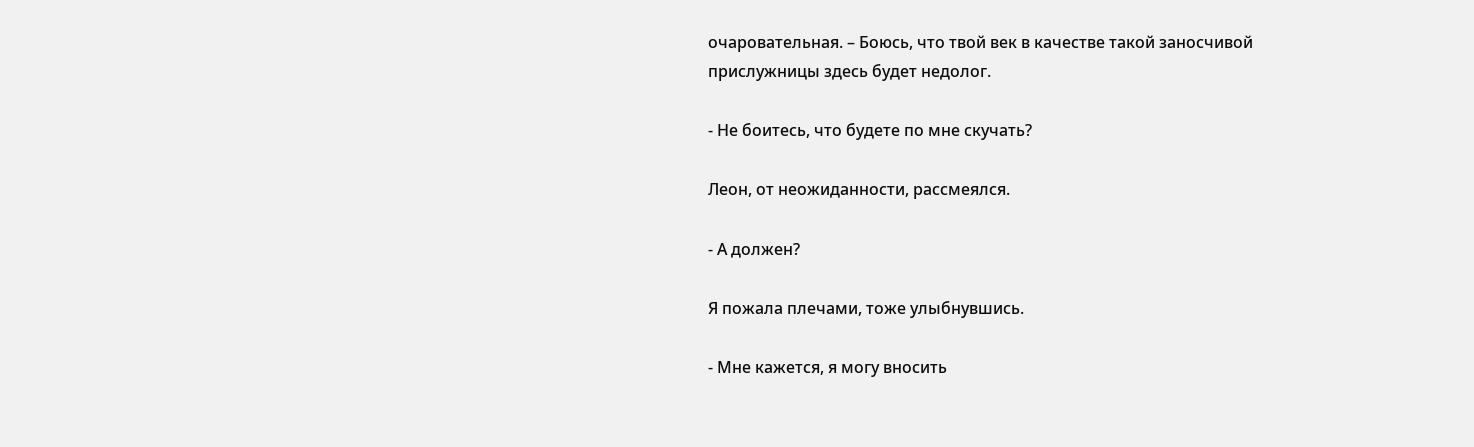очаровательная. – Боюсь, что твой век в качестве такой заносчивой прислужницы здесь будет недолог.

- Не боитесь, что будете по мне скучать?

Леон, от неожиданности, рассмеялся.

- А должен?

Я пожала плечами, тоже улыбнувшись.

- Мне кажется, я могу вносить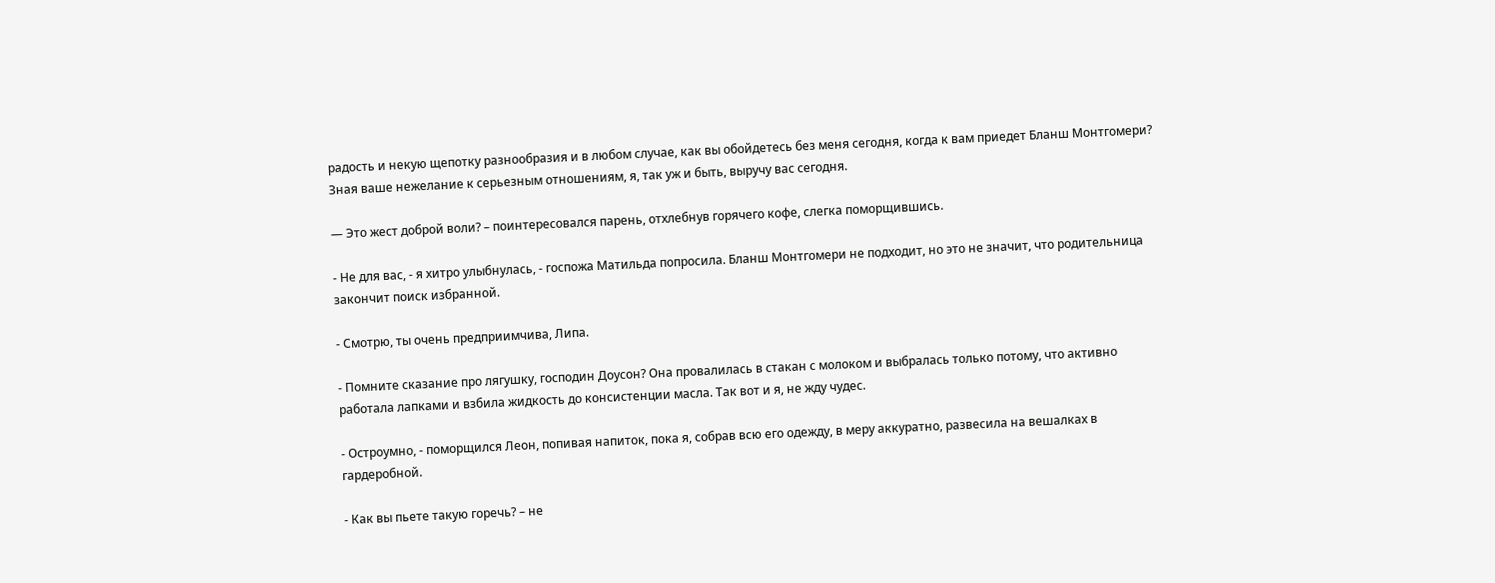радость и некую щепотку разнообразия и в любом случае, как вы обойдетесь без меня сегодня, когда к вам приедет Бланш Монтгомери? Зная ваше нежелание к серьезным отношениям, я, так уж и быть, выручу вас сегодня.

— Это жест доброй воли? – поинтересовался парень, отхлебнув горячего кофе, слегка поморщившись.

- Не для вас, - я хитро улыбнулась, - госпожа Матильда попросила. Бланш Монтгомери не подходит, но это не значит, что родительница закончит поиск избранной.

- Смотрю, ты очень предприимчива, Липа.

- Помните сказание про лягушку, господин Доусон? Она провалилась в стакан с молоком и выбралась только потому, что активно работала лапками и взбила жидкость до консистенции масла. Так вот и я, не жду чудес.

- Остроумно, - поморщился Леон, попивая напиток, пока я, собрав всю его одежду, в меру аккуратно, развесила на вешалках в гардеробной.

- Как вы пьете такую горечь? – не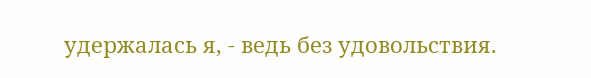удержалась я, - ведь без удовольствия.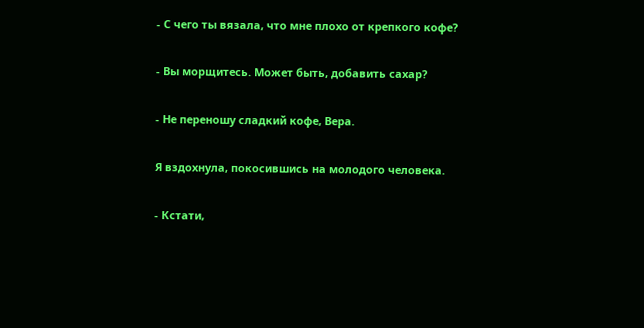- С чего ты вязала, что мне плохо от крепкого кофе?

- Вы морщитесь. Может быть, добавить сахар?

- Не переношу сладкий кофе, Вера.

Я вздохнула, покосившись на молодого человека.

- Кстати,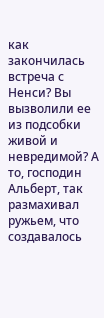как закончилась встреча с Ненси? Вы вызволили ее из подсобки живой и невредимой? А то, господин Альберт, так размахивал ружьем, что создавалось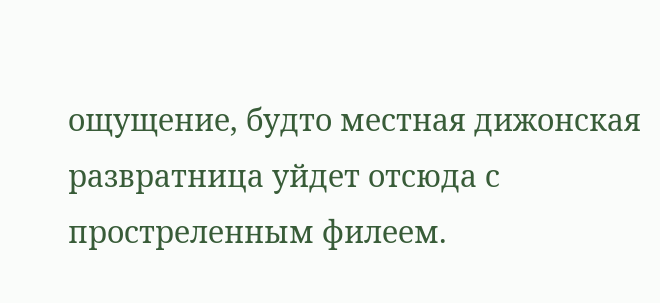ощущение, будто местная дижонская развратница уйдет отсюда с простреленным филеем.